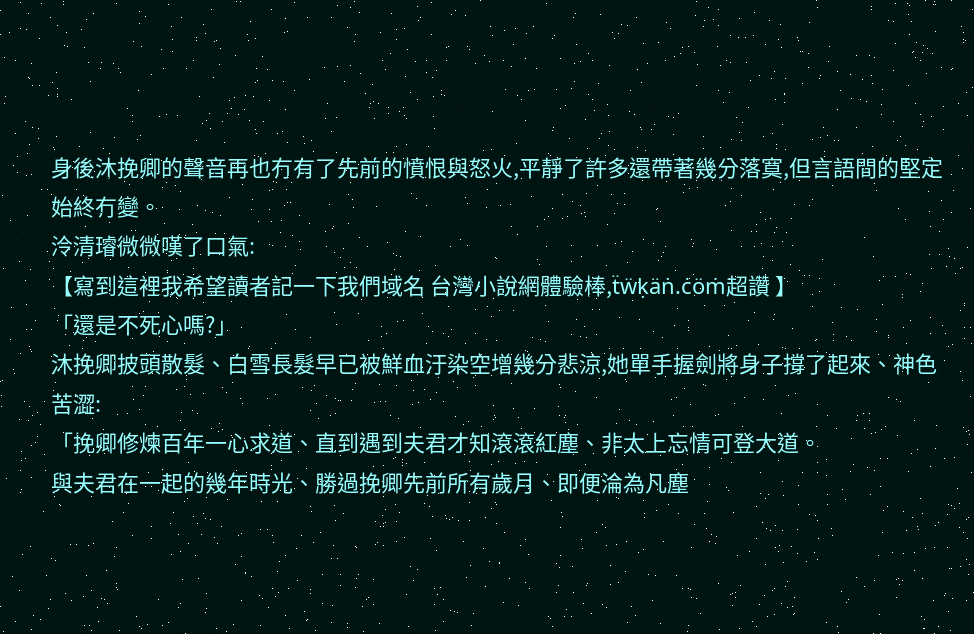身後沐挽卿的聲音再也冇有了先前的憤恨與怒火,平靜了許多還帶著幾分落寞,但言語間的堅定始終冇變。
泠清璿微微嘆了口氣:
【寫到這裡我希望讀者記一下我們域名 台灣小說網體驗棒,ẗẅḳäṅ.ċöṁ超讚 】
「還是不死心嗎?」
沐挽卿披頭散髮、白雪長髮早已被鮮血汙染空增幾分悲涼,她單手握劍將身子撐了起來、神色苦澀:
「挽卿修煉百年一心求道、直到遇到夫君才知滾滾紅塵、非太上忘情可登大道。
與夫君在一起的幾年時光、勝過挽卿先前所有歲月、即便淪為凡塵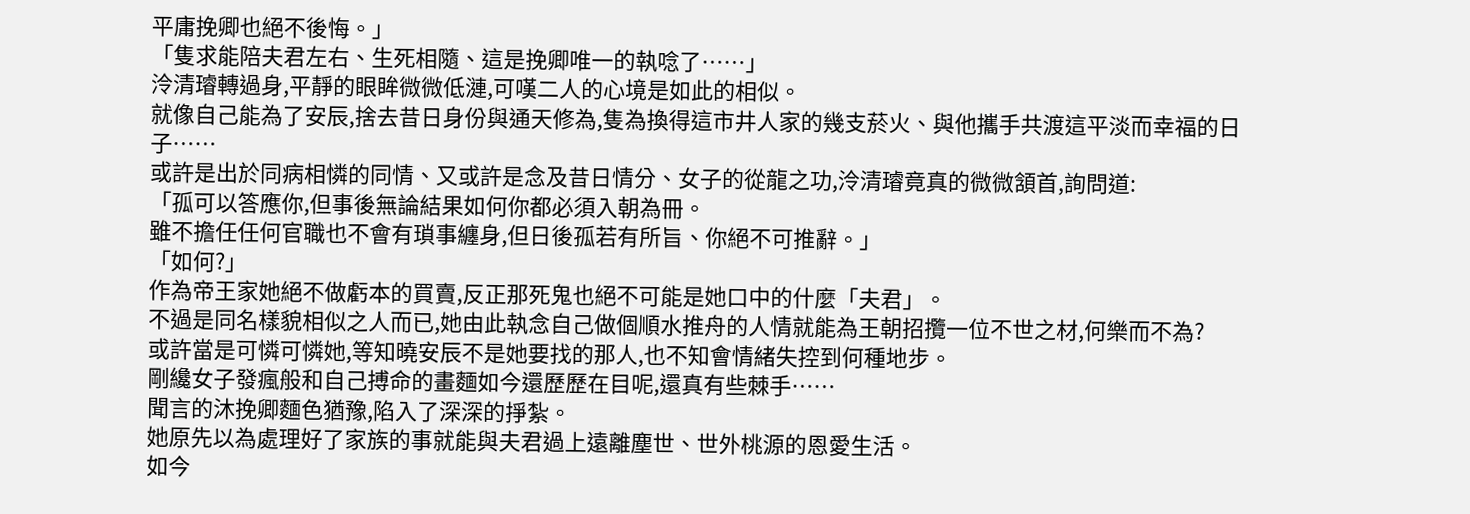平庸挽卿也絕不後悔。」
「隻求能陪夫君左右、生死相隨、這是挽卿唯一的執唸了……」
泠清璿轉過身,平靜的眼眸微微低漣,可嘆二人的心境是如此的相似。
就像自己能為了安辰,捨去昔日身份與通天修為,隻為換得這市井人家的幾支菸火、與他攜手共渡這平淡而幸福的日子……
或許是出於同病相憐的同情、又或許是念及昔日情分、女子的從龍之功,泠清璿竟真的微微頷首,詢問道:
「孤可以答應你,但事後無論結果如何你都必須入朝為冊。
雖不擔任任何官職也不會有瑣事纏身,但日後孤若有所旨、你絕不可推辭。」
「如何?」
作為帝王家她絕不做虧本的買賣,反正那死鬼也絕不可能是她口中的什麼「夫君」。
不過是同名樣貌相似之人而已,她由此執念自己做個順水推舟的人情就能為王朝招攬一位不世之材,何樂而不為?
或許當是可憐可憐她,等知曉安辰不是她要找的那人,也不知會情緒失控到何種地步。
剛纔女子發瘋般和自己搏命的畫麵如今還歷歷在目呢,還真有些棘手……
聞言的沐挽卿麵色猶豫,陷入了深深的掙紮。
她原先以為處理好了家族的事就能與夫君過上遠離塵世、世外桃源的恩愛生活。
如今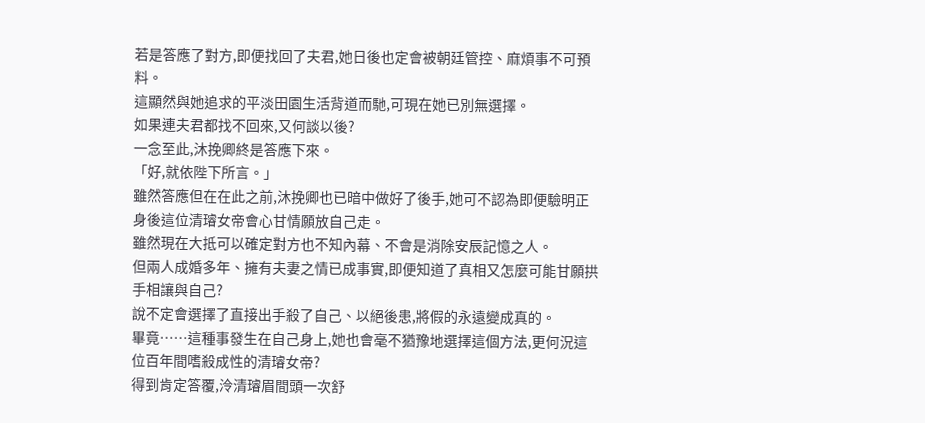若是答應了對方,即便找回了夫君,她日後也定會被朝廷管控、麻煩事不可預料。
這顯然與她追求的平淡田園生活背道而馳,可現在她已別無選擇。
如果連夫君都找不回來,又何談以後?
一念至此,沐挽卿終是答應下來。
「好,就依陛下所言。」
雖然答應但在在此之前,沐挽卿也已暗中做好了後手,她可不認為即便驗明正身後這位清璿女帝會心甘情願放自己走。
雖然現在大抵可以確定對方也不知內幕、不會是消除安辰記憶之人。
但兩人成婚多年、擁有夫妻之情已成事實,即便知道了真相又怎麼可能甘願拱手相讓與自己?
說不定會選擇了直接出手殺了自己、以絕後患,將假的永遠變成真的。
畢竟……這種事發生在自己身上,她也會毫不猶豫地選擇這個方法,更何況這位百年間嗜殺成性的清璿女帝?
得到肯定答覆,泠清璿眉間頭一次舒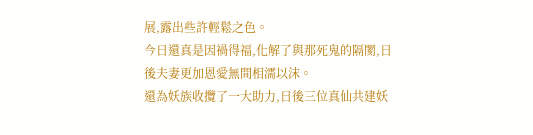展,露出些許輕鬆之色。
今日還真是因禍得福,化解了與那死鬼的隔閡,日後夫妻更加恩愛無間相濡以沫。
還為妖族收攬了一大助力,日後三位真仙共建妖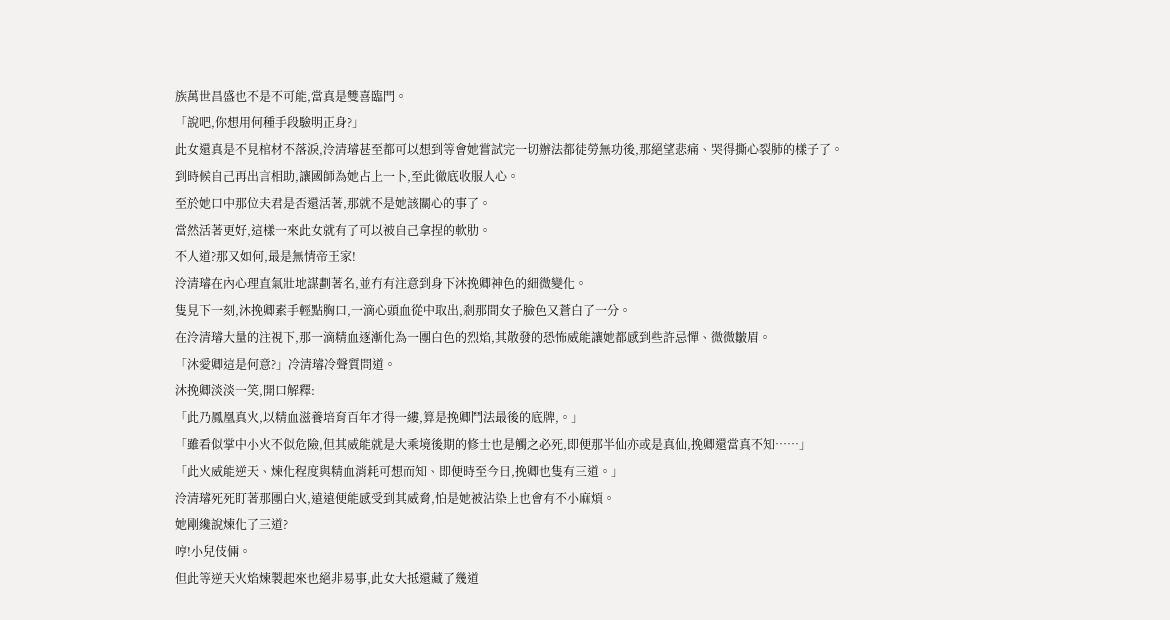族萬世昌盛也不是不可能,當真是雙喜臨門。
「說吧,你想用何種手段驗明正身?」
此女還真是不見棺材不落淚,泠清璿甚至都可以想到等會她嘗試完一切辦法都徒勞無功後,那絕望悲痛、哭得撕心裂肺的樣子了。
到時候自己再出言相助,讓國師為她占上一卜,至此徹底收服人心。
至於她口中那位夫君是否還活著,那就不是她該關心的事了。
當然活著更好,這樣一來此女就有了可以被自己拿捏的軟肋。
不人道?那又如何,最是無情帝王家!
泠清璿在內心理直氣壯地謀劃著名,並冇有注意到身下沐挽卿神色的細微變化。
隻見下一刻,沐挽卿素手輕點胸口,一滴心頭血從中取出,剎那間女子臉色又蒼白了一分。
在泠清璿大量的注視下,那一滴精血逐漸化為一團白色的烈焰,其散發的恐怖威能讓她都感到些許忌憚、微微皺眉。
「沐愛卿這是何意?」冷清璿冷聲質問道。
沐挽卿淡淡一笑,開口解釋:
「此乃鳳凰真火,以精血滋養培育百年才得一縷,算是挽卿鬥法最後的底牌,。」
「雖看似掌中小火不似危險,但其威能就是大乘境後期的修士也是觸之必死,即便那半仙亦或是真仙,挽卿還當真不知……」
「此火威能逆天、煉化程度與精血消耗可想而知、即便時至今日,挽卿也隻有三道。」
泠清璿死死盯著那團白火,遠遠便能感受到其威脅,怕是她被沾染上也會有不小麻煩。
她剛纔說煉化了三道?
哼!小兒伎倆。
但此等逆天火焰煉製起來也絕非易事,此女大抵還藏了幾道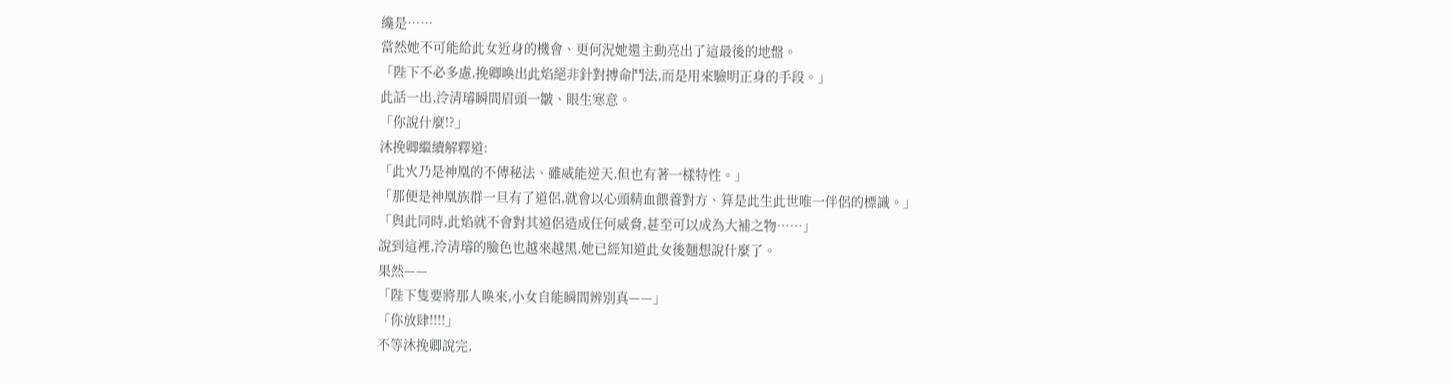纔是……
當然她不可能給此女近身的機會、更何況她還主動亮出了這最後的地盤。
「陛下不必多慮,挽卿喚出此焰絕非針對搏命鬥法,而是用來驗明正身的手段。」
此話一出,泠清璿瞬間眉頭一皺、眼生寒意。
「你說什麼!?」
沐挽卿繼續解釋道:
「此火乃是神凰的不傳秘法、雖威能逆天,但也有著一樣特性。」
「那便是神凰族群一旦有了道侶,就會以心頭精血餵養對方、算是此生此世唯一伴侶的標識。」
「與此同時,此焰就不會對其道侶造成任何威脅,甚至可以成為大補之物……」
說到這裡,泠清璿的臉色也越來越黑,她已經知道此女後麵想說什麼了。
果然——
「陛下隻要將那人喚來,小女自能瞬間辨別真——」
「你放肆!!!!」
不等沐挽卿說完,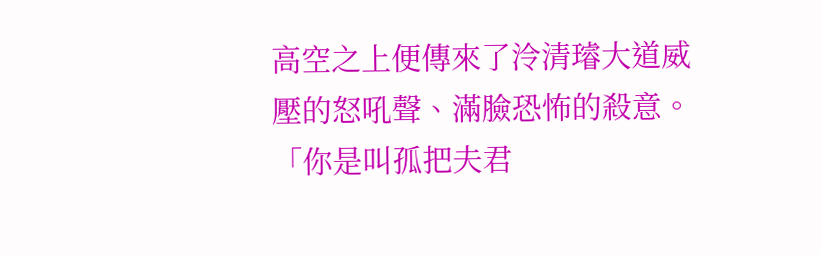高空之上便傳來了泠清璿大道威壓的怒吼聲、滿臉恐怖的殺意。
「你是叫孤把夫君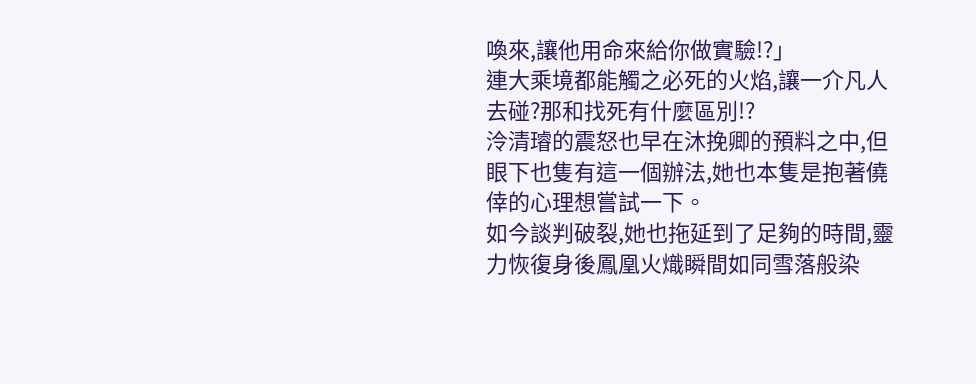喚來,讓他用命來給你做實驗!?」
連大乘境都能觸之必死的火焰,讓一介凡人去碰?那和找死有什麼區別!?
泠清璿的震怒也早在沐挽卿的預料之中,但眼下也隻有這一個辦法,她也本隻是抱著僥倖的心理想嘗試一下。
如今談判破裂,她也拖延到了足夠的時間,靈力恢復身後鳳凰火熾瞬間如同雪落般染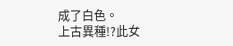成了白色。
上古異種!?此女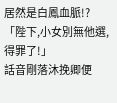居然是白鳳血脈!?
「陛下,小女別無他選,得罪了!」
話音剛落沐挽卿便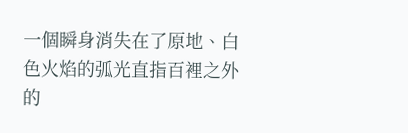一個瞬身消失在了原地、白色火焰的弧光直指百裡之外的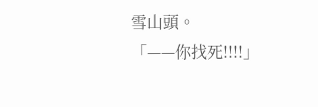雪山頭。
「——你找死!!!!」